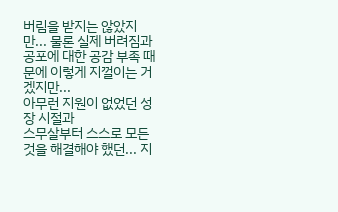버림을 받지는 않았지만... 물론 실제 버려짐과 공포에 대한 공감 부족 때문에 이렇게 지껄이는 거겠지만...
아무런 지원이 없었던 성장 시절과
스무살부터 스스로 모든 것을 해결해야 했던... 지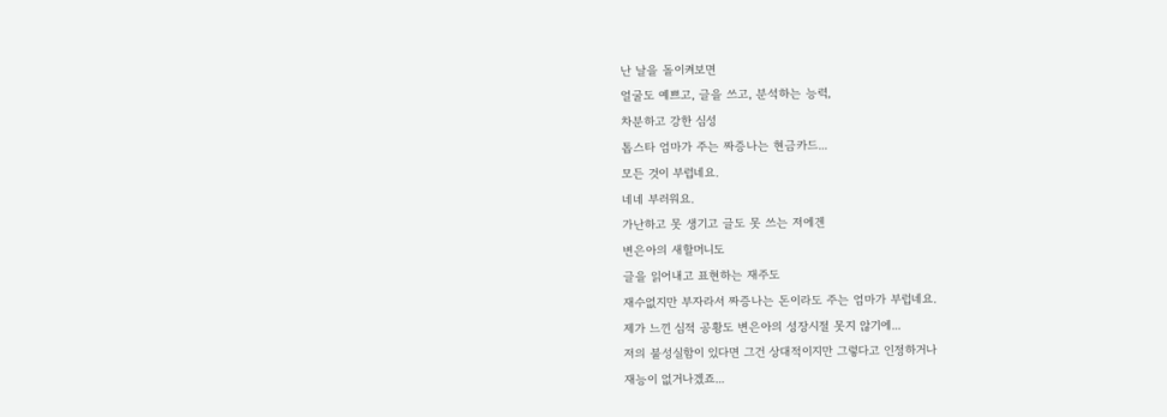난 날을 돌이켜보면
얼굴도 예쁘고, 글을 쓰고, 분석하는 능력,
차분하고 강한 심성
톱스타 엄마가 주는 짜증나는 현금카드...
모든 것이 부럽네요.
네네 부러워요.
가난하고 못 생기고 글도 못 쓰는 저에겐
변은아의 새할머니도
글을 읽어내고 표현하는 재주도
재수없지만 부자라서 짜증나는 돈이라도 주는 엄마가 부럽네요.
제가 느낀 심적 공황도 변은아의 성장시절 못지 않기에...
저의 불성실함이 있다면 그건 상대적이지만 그렇다고 인정하거나
재능이 없거나겠죠...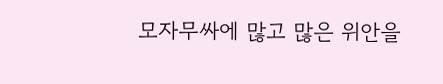모자무싸에 많고 많은 위안을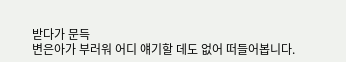받다가 문득
변은아가 부러워 어디 얘기할 데도 없어 떠들어봅니다.